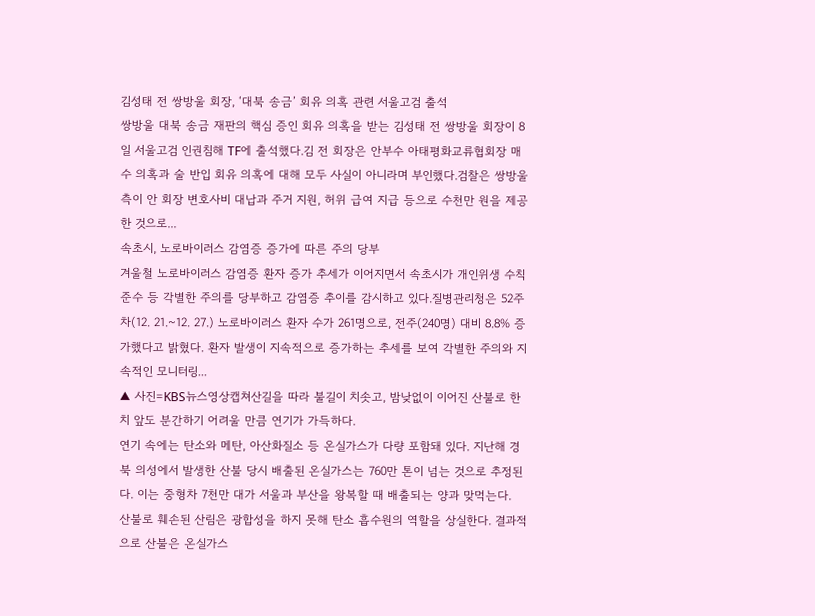김성태 전 쌍방울 회장, ‘대북 송금’ 회유 의혹 관련 서울고검 출석
쌍방울 대북 송금 재판의 핵심 증인 회유 의혹을 받는 김성태 전 쌍방울 회장이 8일 서울고검 인권침해 TF에 출석했다.김 전 회장은 안부수 아태평화교류협회장 매수 의혹과 술 반입 회유 의혹에 대해 모두 사실이 아니라며 부인했다.검찰은 쌍방울 측이 안 회장 변호사비 대납과 주거 지원, 허위 급여 지급 등으로 수천만 원을 제공한 것으로...
속초시, 노로바이러스 감염증 증가에 따른 주의 당부
겨울철 노로바이러스 감염증 환자 증가 추세가 이어지면서 속초시가 개인위생 수칙 준수 등 각별한 주의를 당부하고 감염증 추이를 감시하고 있다.질병관리청은 52주차(12. 21.~12. 27.) 노로바이러스 환자 수가 261명으로, 전주(240명) 대비 8.8% 증가했다고 밝혔다. 환자 발생이 지속적으로 증가하는 추세를 보여 각별한 주의와 지속적인 모니터링...
▲ 사진=KBS뉴스영상캡쳐산길을 따라 불길이 치솟고, 밤낮없이 이어진 산불로 한 치 앞도 분간하기 어려울 만큼 연기가 가득하다.
연기 속에는 탄소와 메탄, 아산화질소 등 온실가스가 다량 포함돼 있다. 지난해 경북 의성에서 발생한 산불 당시 배출된 온실가스는 760만 톤이 넘는 것으로 추정된다. 이는 중형차 7천만 대가 서울과 부산을 왕복할 때 배출되는 양과 맞먹는다.
산불로 훼손된 산림은 광합성을 하지 못해 탄소 흡수원의 역할을 상실한다. 결과적으로 산불은 온실가스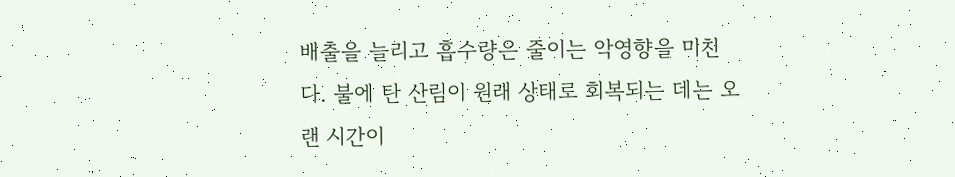배출을 늘리고 흡수량은 줄이는 악영향을 미친다. 불에 탄 산림이 원래 상태로 회복되는 데는 오랜 시간이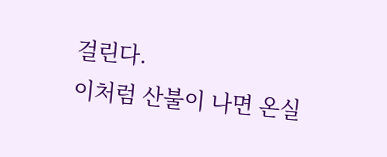걸린다.
이처럼 산불이 나면 온실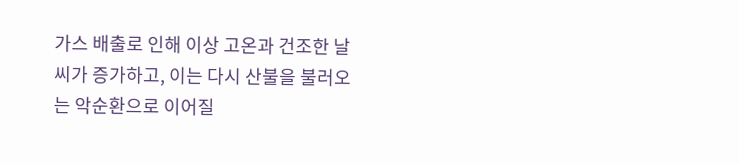가스 배출로 인해 이상 고온과 건조한 날씨가 증가하고, 이는 다시 산불을 불러오는 악순환으로 이어질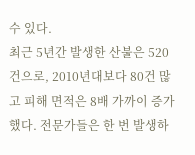수 있다.
최근 5년간 발생한 산불은 520건으로, 2010년대보다 80건 많고 피해 면적은 8배 가까이 증가했다. 전문가들은 한 번 발생하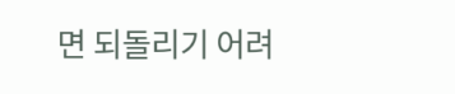면 되돌리기 어려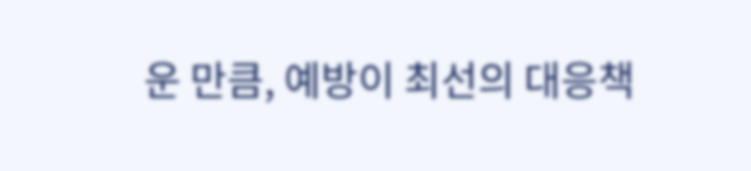운 만큼, 예방이 최선의 대응책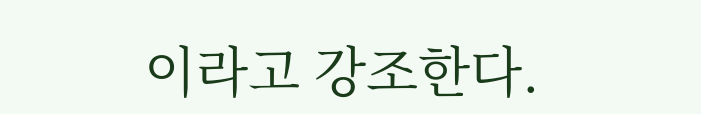이라고 강조한다.